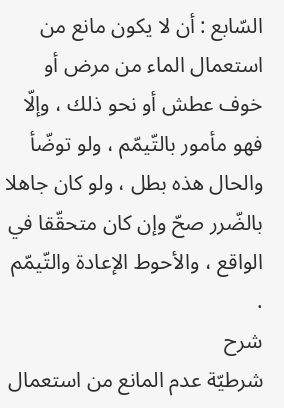السّابع : أن لا يكون مانع من استعمال الماء من مرض أو خوف عطش أو نحو ذلك ، وإلّا فهو مأمور بالتّيمّم ، ولو توضّأ والحال هذه بطل ، ولو كان جاهلا بالضّرر صحّ وإن كان متحقّقا في الواقع ، والأحوط الإعادة والتّيمّم .
شرح
شرطيّة عدم المانع من استعمال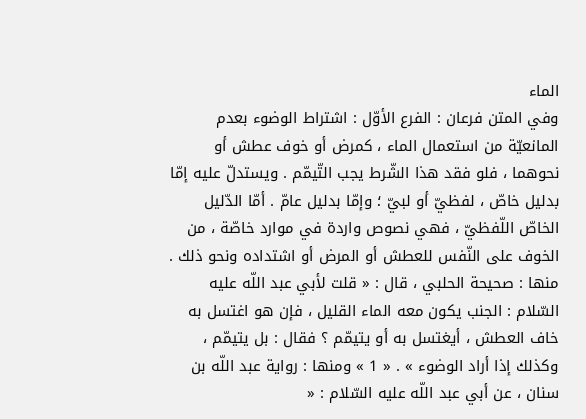الماء
وفي المتن فرعان : الفرع الأوّل : اشتراط الوضوء بعدم المانعيّة من استعمال الماء ، كمرض أو خوف عطش أو نحوهما ، فلو فقد هذا الشّرط يجب التّيمّم . ويستدلّ عليه إمّا بدليل خاصّ ، لفظيّ أو لبيّ ؛ وإمّا بدليل عامّ . أمّا الدّليل الخاصّ اللّفظيّ ، فهي نصوص واردة في موارد خاصّة ، من الخوف على النّفس للعطش أو المرض أو اشتداده ونحو ذلك . منها : صحيحة الحلبي ، قال : « قلت لأبي عبد اللّه عليه السّلام : الجنب يكون معه الماء القليل ، فإن هو اغتسل به خاف العطش ، أيغتسل به أو يتيمّم ؟ فقال : بل يتيمّم ، وكذلك إذا أراد الوضوء » . « 1 » ومنها : رواية عبد اللّه بن سنان ، عن أبي عبد اللّه عليه السّلام : «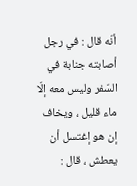أنّه قال : في رجل أصابته جنابة في السّفر وليس معه إلّا ماء قليل ، ويخاف إن هو إغتسل أن يعطش ، قال :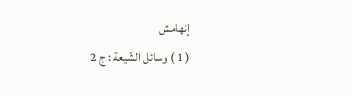إنهامش
( 1 ) وسائل الشّيعة : ج 2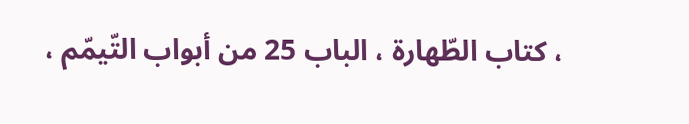، كتاب الطّهارة ، الباب 25 من أبواب التّيمّم ،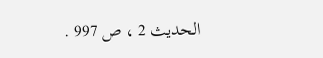الحديث 2 ، ص 997 .